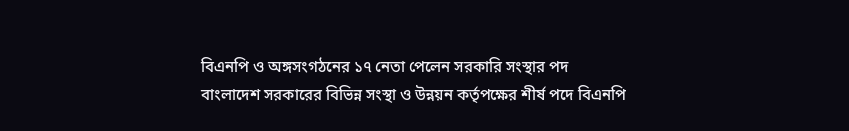বিএনপি ও অঙ্গসংগঠনের ১৭ নেতা পেলেন সরকারি সংস্থার পদ
বাংলাদেশ সরকারের বিভিন্ন সংস্থা ও উন্নয়ন কর্তৃপক্ষের শীর্ষ পদে বিএনপি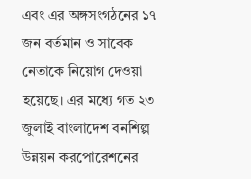এবং এর অঙ্গসংগঠনের ১৭ জন বর্তমান ও সাবেক নেতাকে নিয়োগ দেওয়া হয়েছে। এর মধ্যে গত ২৩ জুলাই বাংলাদেশ বনশিল্প উন্নয়ন করপোরেশনের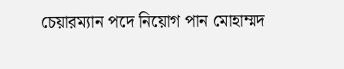চেয়ারম্যান পদে নিয়োগ পান মোহাম্মদ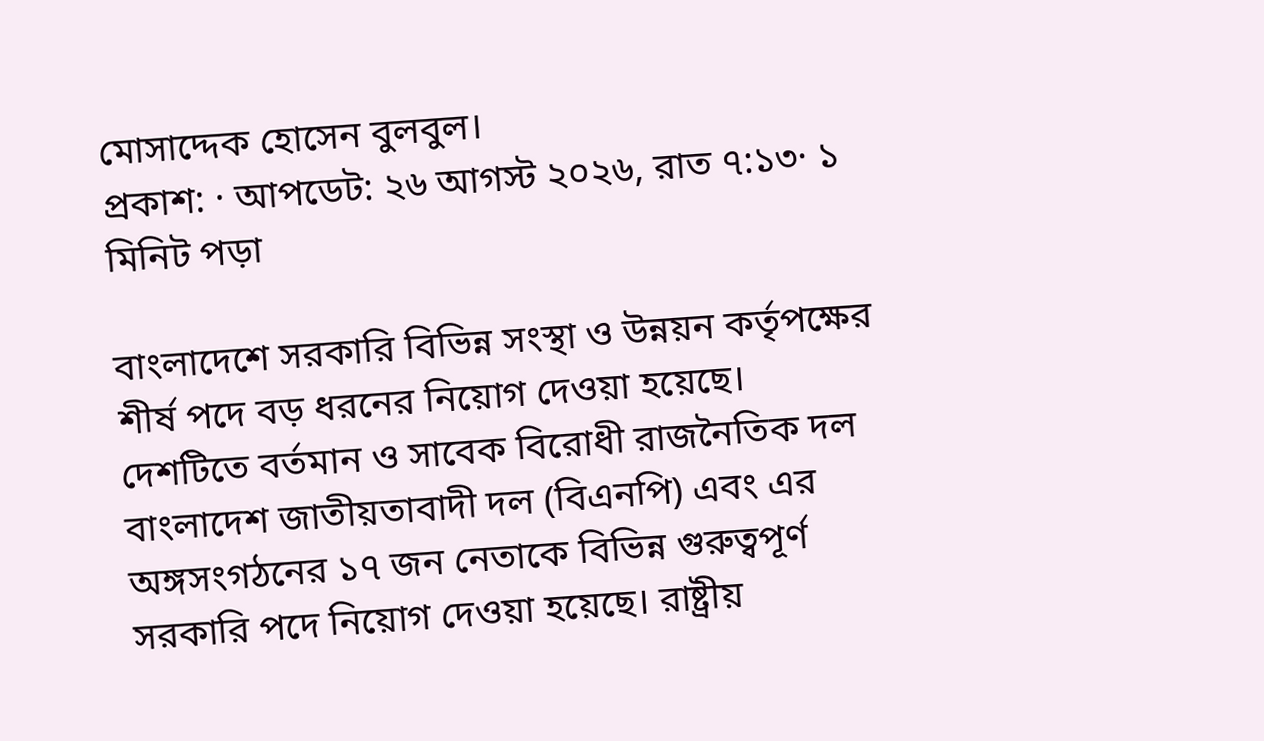মোসাদ্দেক হোসেন বুলবুল।
প্রকাশ: · আপডেট: ২৬ আগস্ট ২০২৬, রাত ৭:১৩· ১ মিনিট পড়া

বাংলাদেশে সরকারি বিভিন্ন সংস্থা ও উন্নয়ন কর্তৃপক্ষের শীর্ষ পদে বড় ধরনের নিয়োগ দেওয়া হয়েছে। দেশটিতে বর্তমান ও সাবেক বিরোধী রাজনৈতিক দল বাংলাদেশ জাতীয়তাবাদী দল (বিএনপি) এবং এর অঙ্গসংগঠনের ১৭ জন নেতাকে বিভিন্ন গুরুত্বপূর্ণ সরকারি পদে নিয়োগ দেওয়া হয়েছে। রাষ্ট্রীয়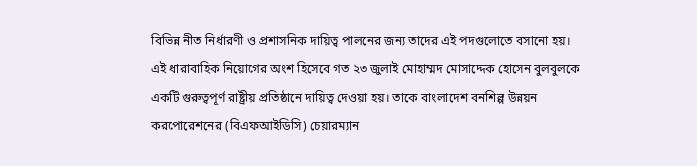বিভিন্ন নীত নির্ধারণী ও প্রশাসনিক দায়িত্ব পালনের জন্য তাদের এই পদগুলোতে বসানো হয়।
এই ধারাবাহিক নিয়োগের অংশ হিসেবে গত ২৩ জুলাই মোহাম্মদ মোসাদ্দেক হোসেন বুলবুলকে একটি গুরুত্বপূর্ণ রাষ্ট্রীয় প্রতিষ্ঠানে দায়িত্ব দেওয়া হয়। তাকে বাংলাদেশ বনশিল্প উন্নয়ন করপোরেশনের (বিএফআইডিসি) চেয়ারম্যান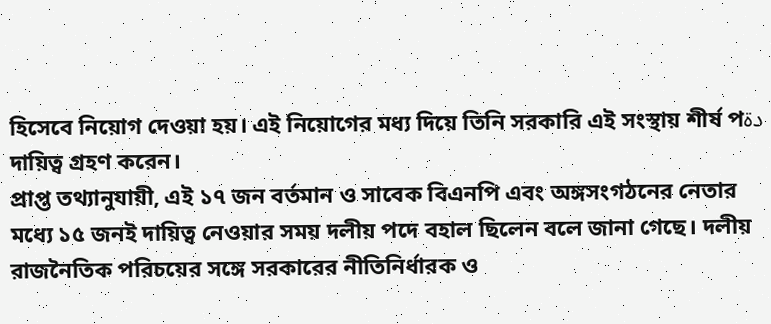হিসেবে নিয়োগ দেওয়া হয়। এই নিয়োগের মধ্য দিয়ে তিনি সরকারি এই সংস্থায় শীর্ষ পدة দায়িত্ব গ্রহণ করেন।
প্রাপ্ত তথ্যানুযায়ী, এই ১৭ জন বর্তমান ও সাবেক বিএনপি এবং অঙ্গসংগঠনের নেতার মধ্যে ১৫ জনই দায়িত্ব নেওয়ার সময় দলীয় পদে বহাল ছিলেন বলে জানা গেছে। দলীয় রাজনৈতিক পরিচয়ের সঙ্গে সরকারের নীতিনির্ধারক ও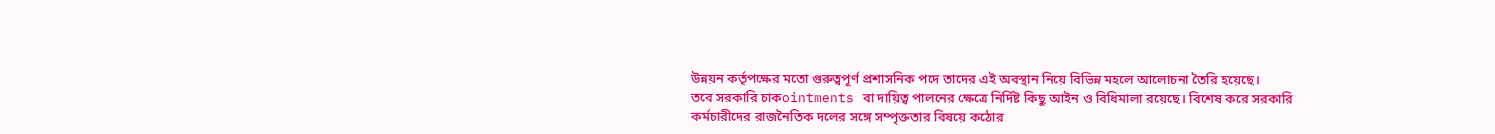উন্নয়ন কর্তৃপক্ষের মতো গুরুত্বপূর্ণ প্রশাসনিক পদে তাদের এই অবস্থান নিয়ে বিভিন্ন মহলে আলোচনা তৈরি হয়েছে।
তবে সরকারি চাকointments বা দায়িত্ব পালনের ক্ষেত্রে নির্দিষ্ট কিছু আইন ও বিধিমালা রয়েছে। বিশেষ করে সরকারি কর্মচারীদের রাজনৈতিক দলের সঙ্গে সম্পৃক্ততার বিষয়ে কঠোর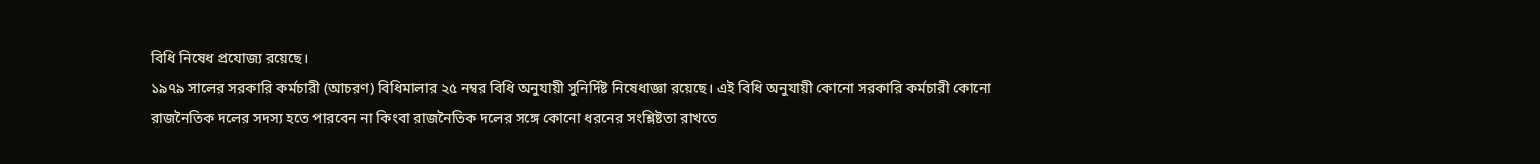বিধি নিষেধ প্রযোজ্য রয়েছে।
১৯৭৯ সালের সরকারি কর্মচারী (আচরণ) বিধিমালার ২৫ নম্বর বিধি অনুযায়ী সুনির্দিষ্ট নিষেধাজ্ঞা রয়েছে। এই বিধি অনুযায়ী কোনো সরকারি কর্মচারী কোনো রাজনৈতিক দলের সদস্য হতে পারবেন না কিংবা রাজনৈতিক দলের সঙ্গে কোনো ধরনের সংশ্লিষ্টতা রাখতে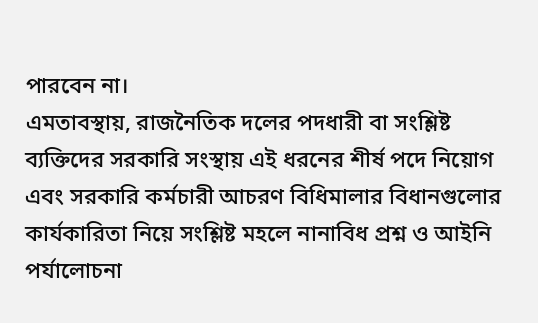পারবেন না।
এমতাবস্থায়, রাজনৈতিক দলের পদধারী বা সংশ্লিষ্ট ব্যক্তিদের সরকারি সংস্থায় এই ধরনের শীর্ষ পদে নিয়োগ এবং সরকারি কর্মচারী আচরণ বিধিমালার বিধানগুলোর কার্যকারিতা নিয়ে সংশ্লিষ্ট মহলে নানাবিধ প্রশ্ন ও আইনি পর্যালোচনা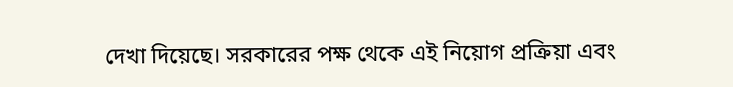দেখা দিয়েছে। সরকারের পক্ষ থেকে এই নিয়োগ প্রক্রিয়া এবং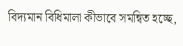বিদ্যমান বিধিমালা কীভাবে সমন্বিত হচ্ছে,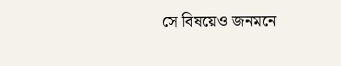সে বিষয়েও জনমনে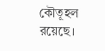কৌতূহল রয়েছে।